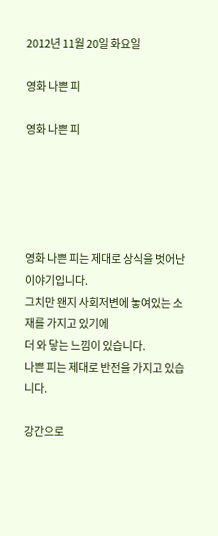2012년 11월 20일 화요일

영화 나쁜 피

영화 나쁜 피





영화 나쁜 피는 제대로 상식을 벗어난 이야기입니다.
그치만 왠지 사회저변에 놓여있는 소재를 가지고 있기에
더 와 닿는 느낌이 있습니다.
나쁜 피는 제대로 반전을 가지고 있습니다.

강간으로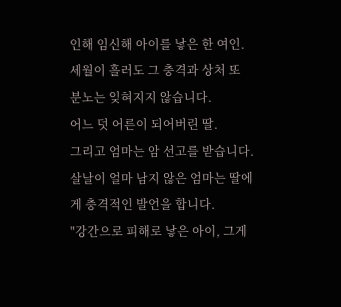인해 임신해 아이를 낳은 한 여인.
세월이 흘러도 그 충격과 상처 또 분노는 잊혀지지 않습니다.
어느 덧 어른이 되어버린 딸.
그리고 엄마는 암 선고를 받습니다.
살날이 얼마 남지 않은 엄마는 딸에게 충격적인 발언을 합니다.
"강간으로 피해로 낳은 아이, 그게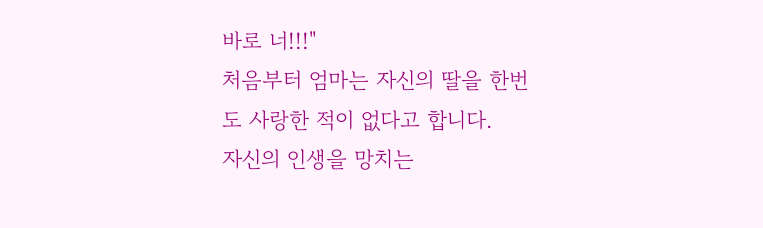바로 너!!!"
처음부터 엄마는 자신의 딸을 한번도 사랑한 적이 없다고 합니다.
자신의 인생을 망치는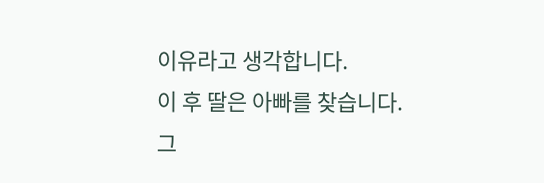이유라고 생각합니다.
이 후 딸은 아빠를 찾습니다.
그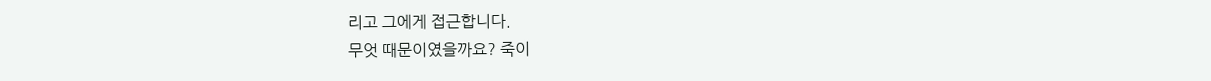리고 그에게 접근합니다.
무엇 때문이였을까요? 죽이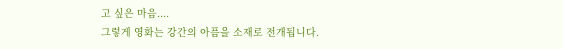고 싶은 마음....
그렇게 영화는 강간의 아픔을 소재로 전개됩니다.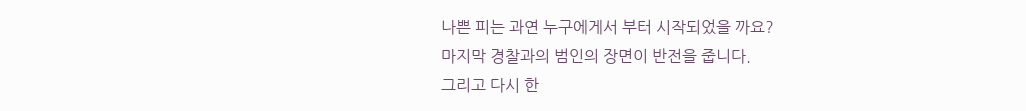나쁜 피는 과연 누구에게서 부터 시작되었을 까요?
마지막 경찰과의 범인의 장면이 반전을 줍니다.
그리고 다시 한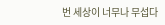번 세상이 너무나 무섭다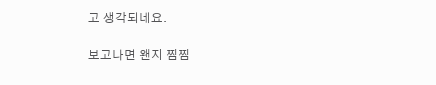고 생각되네요.

보고나면 왠지 찜찜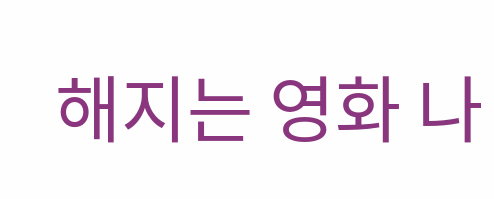해지는 영화 나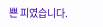쁜 피였습니다.